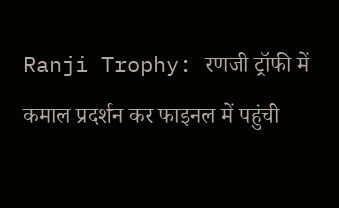Ranji Trophy: रणजी ट्रॉफी में कमाल प्रदर्शन कर फाइनल में पहुंची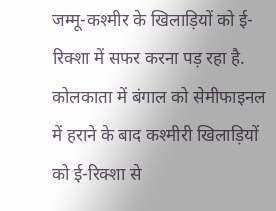जम्मू-कश्मीर के खिलाड़ियों को ई-रिक्शा में सफर करना पड़ रहा है. कोलकाता में बंगाल को सेमीफाइनल में हराने के बाद कश्मीरी खिलाड़ियों को ई-रिक्शा से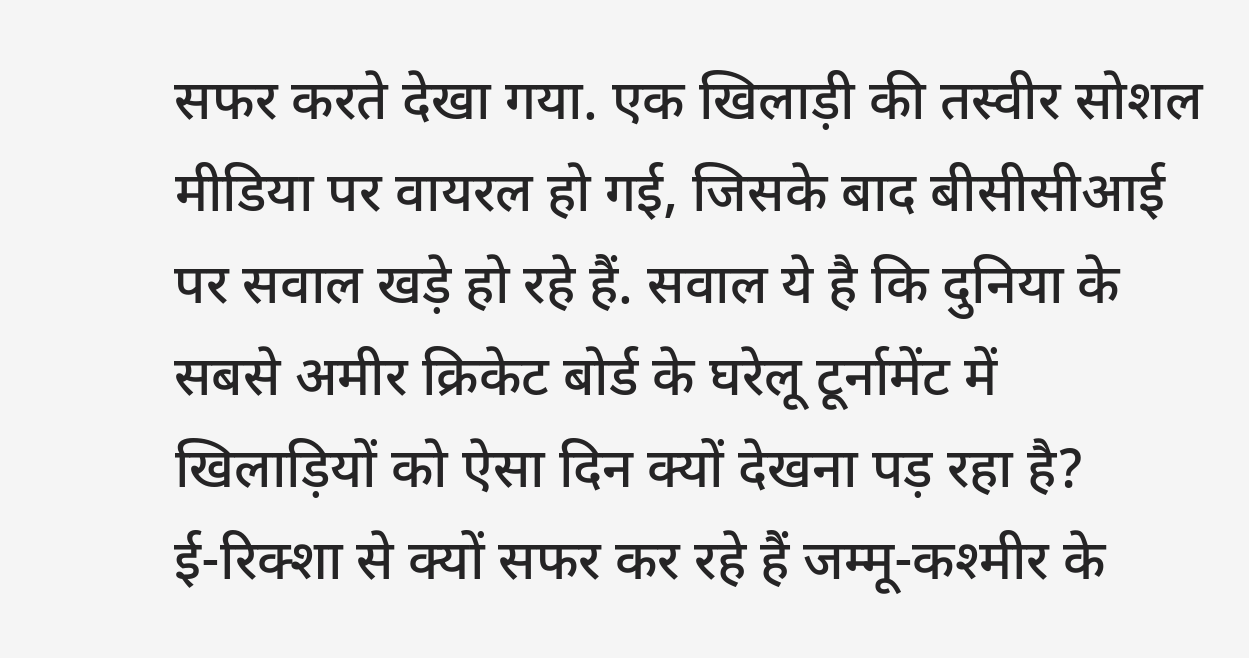सफर करते देखा गया. एक खिलाड़ी की तस्वीर सोशल मीडिया पर वायरल हो गई, जिसके बाद बीसीसीआई पर सवाल खड़े हो रहे हैं. सवाल ये है कि दुनिया के सबसे अमीर क्रिकेट बोर्ड के घरेलू टूर्नामेंट में खिलाड़ियों को ऐसा दिन क्यों देखना पड़ रहा है?
ई-रिक्शा से क्यों सफर कर रहे हैं जम्मू-कश्मीर के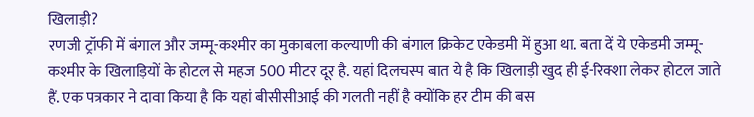खिलाड़ी?
रणजी ट्रॉफी में बंगाल और जम्मू-कश्मीर का मुकाबला कल्याणी की बंगाल क्रिकेट एकेडमी में हुआ था. बता दें ये एकेडमी जम्मू-कश्मीर के खिलाड़ियों के होटल से महज 500 मीटर दूर है. यहां दिलचस्प बात ये है कि खिलाड़ी खुद ही ई-रिक्शा लेकर होटल जाते हैं. एक पत्रकार ने दावा किया है कि यहां बीसीसीआई की गलती नहीं है क्योंकि हर टीम की बस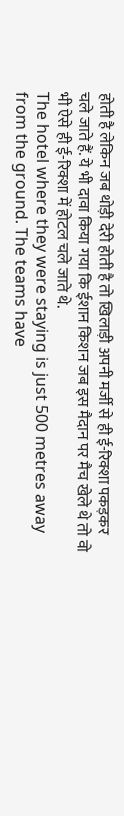होती है लेकिन जब थोड़ी देरी होती है तो खिलाड़ी अपनी मर्जी से ही ई-रिक्शा पकड़कर चले जाते हैं. ये भी दावा किया गया कि ईशान किशन जब इस मैदान पर मैच खेले थे तो वो भी ऐसे ही ई-रिक्शा में होटल चले जाते थे.
The hotel where they were staying is just 500 metres away from the ground. The teams have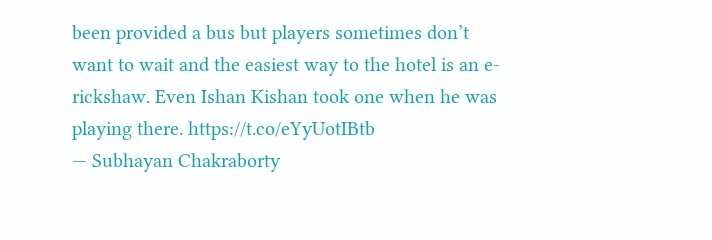been provided a bus but players sometimes don’t want to wait and the easiest way to the hotel is an e-rickshaw. Even Ishan Kishan took one when he was playing there. https://t.co/eYyUotIBtb
— Subhayan Chakraborty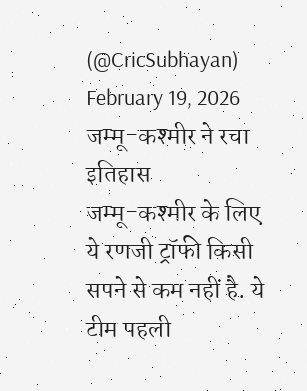(@CricSubhayan) February 19, 2026
जम्मू-कश्मीर ने रचा इतिहास
जम्मू-कश्मीर के लिए ये रणजी ट्रॉफी किसी सपने से कम नहीं है. ये टीम पहली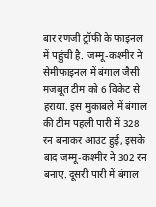बार रणजी ट्रॉफी के फाइनल में पहुंची है. जम्मू-कश्मीर ने सेमीफाइनल में बंगाल जैसी मजबूत टीम को 6 विकेट से हराया. इस मुकाबले में बंगाल की टीम पहली पारी में 328 रन बनाकर आउट हुई, इसके बाद जम्मू-कश्मीर ने 302 रन बनाए. दूसरी पारी में बंगाल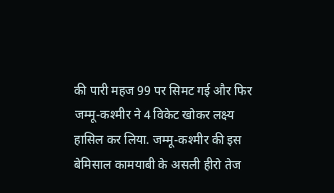की पारी महज 99 पर सिमट गई और फिर जम्मू-कश्मीर ने 4 विकेट खोकर लक्ष्य हासिल कर लिया. जम्मू-कश्मीर की इस बेमिसाल कामयाबी के असली हीरो तेज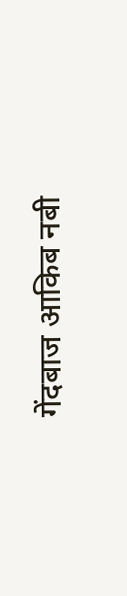गेंदबाज आकिब नबी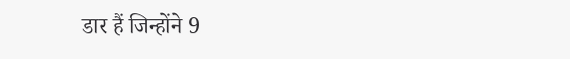डार हैं जिन्होंने 9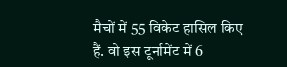मैचों में 55 विकेट हासिल किए हैं. वो इस टूर्नामेंट में 6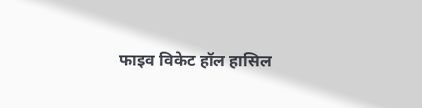फाइव विकेट हॉल हासिल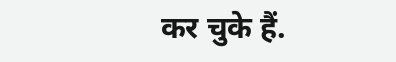कर चुके हैं.